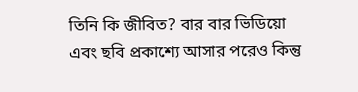তিনি কি জীবিত? বার বার ভিডিয়ো এবং ছবি প্রকাশ্যে আসার পরেও কিন্তু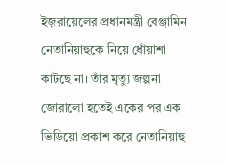ইজ়রায়েলের প্রধানমন্ত্রী বেঞ্জামিন নেতানিয়াহুকে নিয়ে ধোঁয়াশা কাটছে না। তাঁর মৃত্যু জল্পনা জোরালো হতেই একের পর এক ভিডিয়ো প্রকাশ করে নেতানিয়াহু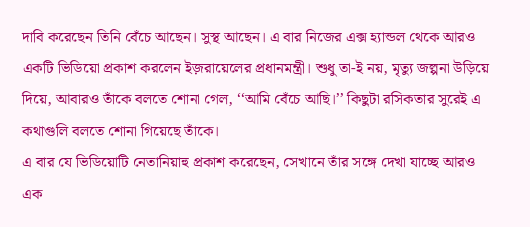দাবি করেছেন তিনি বেঁচে আছেন। সুস্থ আছেন। এ বার নিজের এক্স হ্যান্ডল থেকে আরও একটি ভিডিয়ো প্রকাশ করলেন ইজ়রায়েলের প্রধানমন্ত্রী। শুধু তা-ই নয়, মৃত্যু জল্পনা উড়িয়ে দিয়ে, আবারও তাঁকে বলতে শোনা গেল, ‘‘আমি বেঁচে আছি।’’ কিছুটা রসিকতার সুরেই এ কথাগুলি বলতে শোনা গিয়েছে তাঁকে।
এ বার যে ভিডিয়োটি নেতানিয়াহু প্রকাশ করেছেন, সেখানে তাঁর সঙ্গে দেখা যাচ্ছে আরও এক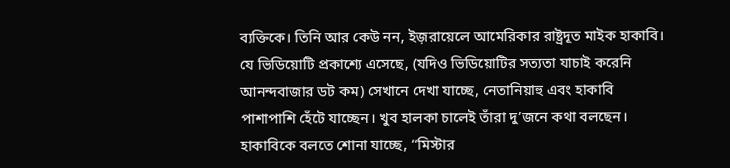ব্যক্তিকে। তিনি আর কেউ নন, ইজ়রায়েলে আমেরিকার রাষ্ট্রদূত মাইক হাকাবি। যে ভিডিয়োটি প্রকাশ্যে এসেছে, (যদিও ভিডিয়োটির সত্যতা যাচাই করেনি আনন্দবাজার ডট কম) সেখানে দেখা যাচ্ছে, নেতানিয়াহু এবং হাকাবি পাশাপাশি হেঁটে যাচ্ছেন। খুব হালকা চালেই তাঁরা দু’জনে কথা বলছেন। হাকাবিকে বলতে শোনা যাচ্ছে, ‘‘মিস্টার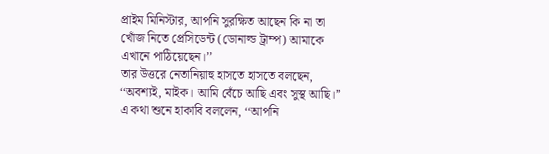প্রাইম মিনিস্টার, আপনি সুরক্ষিত আছেন কি না তা খোঁজ নিতে প্রেসিডেন্ট (ডোনাল্ড ট্রাম্প) আমাকে এখানে পাঠিয়েছেন।’’
তার উত্তরে নেতানিয়াহু হাসতে হাসতে বলছেন, ‘‘অবশ্যই, মাইক। আমি বেঁচে আছি এবং সুস্থ আছি।’’ এ কথা শুনে হাকাবি বললেন, ‘‘আপনি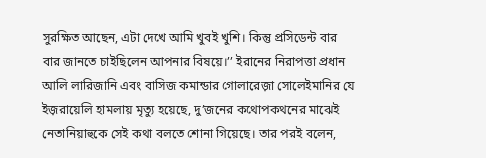সুরক্ষিত আছেন, এটা দেখে আমি খুবই খুশি। কিন্তু প্রসিডেন্ট বার বার জানতে চাইছিলেন আপনার বিষয়ে।’’ ইরানের নিরাপত্তা প্রধান আলি লারিজানি এবং বাসিজ কমান্ডার গোলারেজ়া সোলেইমানির যে ইজ়রায়েলি হামলায় মৃত্যু হয়েছে, দু’জনের কথোপকথনের মাঝেই নেতানিয়াহুকে সেই কথা বলতে শোনা গিয়েছে। তার পরই বলেন,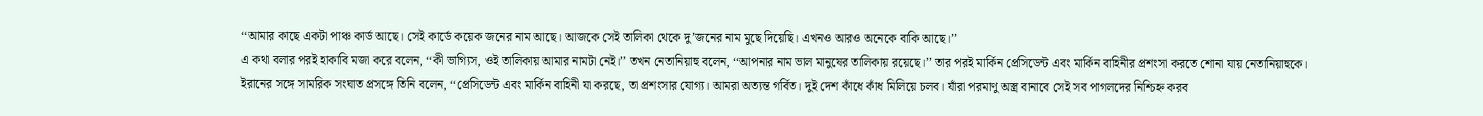‘‘আমার কাছে একটা পাঞ্চ কার্ড আছে। সেই কার্ডে কয়েক জনের নাম আছে। আজকে সেই তালিকা থেকে দু’জনের নাম মুছে দিয়েছি। এখনও আরও অনেকে বাকি আছে।’’
এ কথা বলার পরই হাকাবি মজা করে বলেন, ‘‘কী ভাগ্যিস, ওই তালিকায় আমার নামটা নেই।’’ তখন নেতানিয়াহু বলেন, ‘‘আপনার নাম ভাল মানুষের তালিকায় রয়েছে।’’ তার পরই মার্কিন প্রেসিডেন্ট এবং মার্কিন বাহিনীর প্রশংসা করতে শোনা যায় নেতানিয়াহুকে। ইরানের সঙ্গে সামরিক সংঘাত প্রসঙ্গে তিনি বলেন, ‘‘প্রেসিডেন্ট এবং মার্কিন বাহিনী যা করছে, তা প্রশংসার যোগ্য। আমরা অত্যন্ত গর্বিত। দুই দেশ কাঁধে কাঁধ মিলিয়ে চলব। যাঁরা পরমাণু অস্ত্র বানাবে সেই সব পাগলদের নিশ্চিহ্ন করব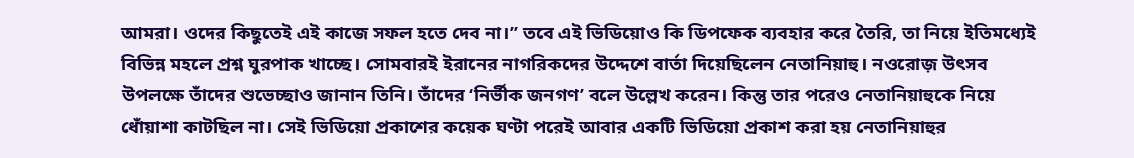আমরা। ওদের কিছুতেই এই কাজে সফল হতে দেব না।’’ তবে এই ভিডিয়োও কি ডিপফেক ব্যবহার করে তৈরি, তা নিয়ে ইতিমধ্যেই বিভিন্ন মহলে প্রশ্ন ঘুরপাক খাচ্ছে। সোমবারই ইরানের নাগরিকদের উদ্দেশে বার্তা দিয়েছিলেন নেতানিয়াহু। নওরোজ় উৎসব উপলক্ষে তাঁদের শুভেচ্ছাও জানান তিনি। তাঁদের ‘নির্ভীক জনগণ’ বলে উল্লেখ করেন। কিন্তু তার পরেও নেতানিয়াহুকে নিয়ে ধোঁয়াশা কাটছিল না। সেই ভিডিয়ো প্রকাশের কয়েক ঘণ্টা পরেই আবার একটি ভিডিয়ো প্রকাশ করা হয় নেতানিয়াহুর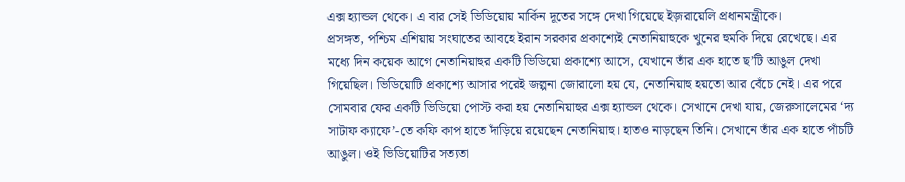এক্স হ্যান্ডল থেকে। এ বার সেই ভিডিয়োয় মার্কিন দূতের সঙ্গে দেখা গিয়েছে ইজ়রায়েলি প্রধানমন্ত্রীকে।
প্রসঙ্গত, পশ্চিম এশিয়ায় সংঘাতের আবহে ইরান সরকার প্রকাশ্যেই নেতানিয়াহুকে খুনের হুমকি দিয়ে রেখেছে। এর মধ্যে দিন কয়েক আগে নেতানিয়াহুর একটি ভিডিয়ো প্রকাশ্যে আসে, যেখানে তাঁর এক হাতে ছ’টি আঙুল দেখা গিয়েছিল। ভিডিয়োটি প্রকাশ্যে আসার পরেই জল্পনা জোরালো হয় যে, নেতানিয়াহু হয়তো আর বেঁচে নেই। এর পরে সোমবার ফের একটি ভিডিয়ো পোস্ট করা হয় নেতানিয়াহুর এক্স হ্যান্ডল থেকে। সেখানে দেখা যায়, জেরুসালেমের ‘দ্য সাটাফ ক্যাফে’-তে কফি কাপ হাতে দাঁড়িয়ে রয়েছেন নেতানিয়াহু। হাতও নাড়ছেন তিনি। সেখানে তাঁর এক হাতে পাঁচটি আঙুল। ওই ভিডিয়োটির সত্যতা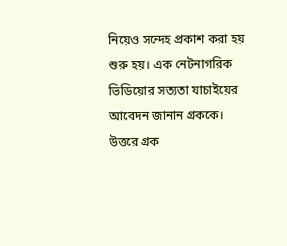নিয়েও সন্দেহ প্রকাশ করা হয় শুরু হয়। এক নেটনাগরিক ভিডিয়োর সত্যতা যাচাইয়ের আবেদন জানান গ্রককে। উত্তরে গ্রক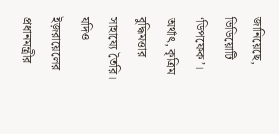জানিয়েছে, ভিডিয়োটি ‘ডিপফেক’। অর্থাৎ, কৃত্রিম বুদ্ধিমত্তার সাহায্যে তৈরি। যদিও ইজ়রায়েলের প্রধানমন্ত্রীর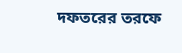দফতরের তরফে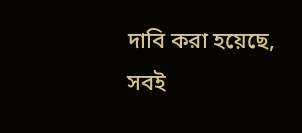দাবি করা হয়েছে, সবই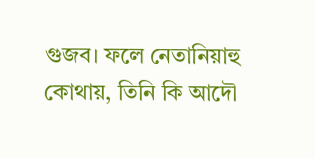গুজব। ফলে নেতানিয়াহু কোথায়, তিনি কি আদৌ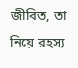জীবিত, তা নিয়ে রহস্য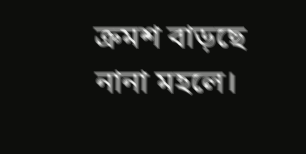ক্রমশ বাড়ছে নানা মহলে।